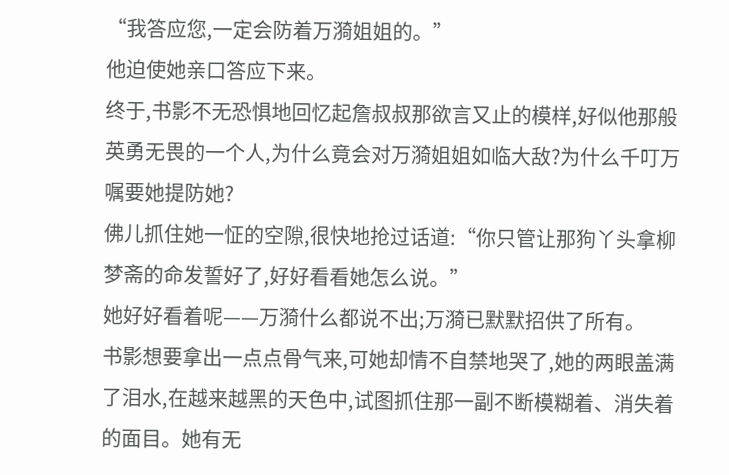“我答应您,一定会防着万漪姐姐的。”
他迫使她亲口答应下来。
终于,书影不无恐惧地回忆起詹叔叔那欲言又止的模样,好似他那般英勇无畏的一个人,为什么竟会对万漪姐姐如临大敌?为什么千叮万嘱要她提防她?
佛儿抓住她一怔的空隙,很快地抢过话道:“你只管让那狗丫头拿柳梦斋的命发誓好了,好好看看她怎么说。”
她好好看着呢——万漪什么都说不出;万漪已默默招供了所有。
书影想要拿出一点点骨气来,可她却情不自禁地哭了,她的两眼盖满了泪水,在越来越黑的天色中,试图抓住那一副不断模糊着、消失着的面目。她有无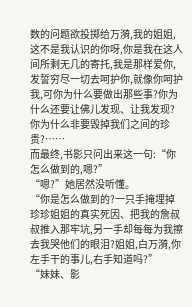数的问题欲投掷给万漪,我的姐姐,这不是我认识的你呀,你是我在这人间所剩无几的寄托,我是那样爱你,发誓穷尽一切去呵护你,就像你呵护我,可你为什么要做出那些事?你为什么还要让佛儿发现、让我发现?你为什么非要毁掉我们之间的珍贵?……
而最终,书影只问出来这一句:“你怎么做到的,嗯?”
“嗯?”她居然没听懂。
“你是怎么做到的?一只手掩埋掉珍珍姐姐的真实死因、把我的詹叔叔推入那牢坑,另一手却每每为我擦去我哭他们的眼泪?姐姐,白万漪,你左手干的事儿,右手知道吗?”
“妹妹、影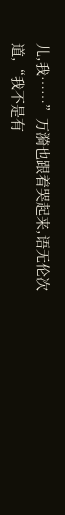儿,我……”万漪也跟着哭起来,语无伦次道,“我不是有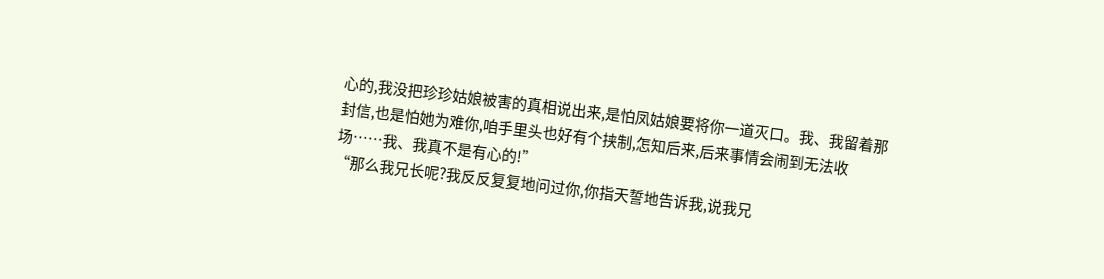心的,我没把珍珍姑娘被害的真相说出来,是怕凤姑娘要将你一道灭口。我、我留着那封信,也是怕她为难你,咱手里头也好有个挟制,怎知后来,后来事情会闹到无法收场……我、我真不是有心的!”
“那么我兄长呢?我反反复复地问过你,你指天誓地告诉我,说我兄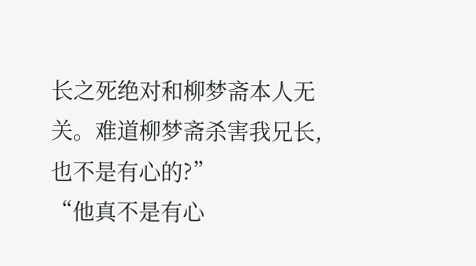长之死绝对和柳梦斋本人无关。难道柳梦斋杀害我兄长,也不是有心的?”
“他真不是有心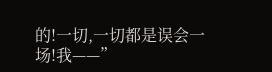的!一切,一切都是误会一场!我——”